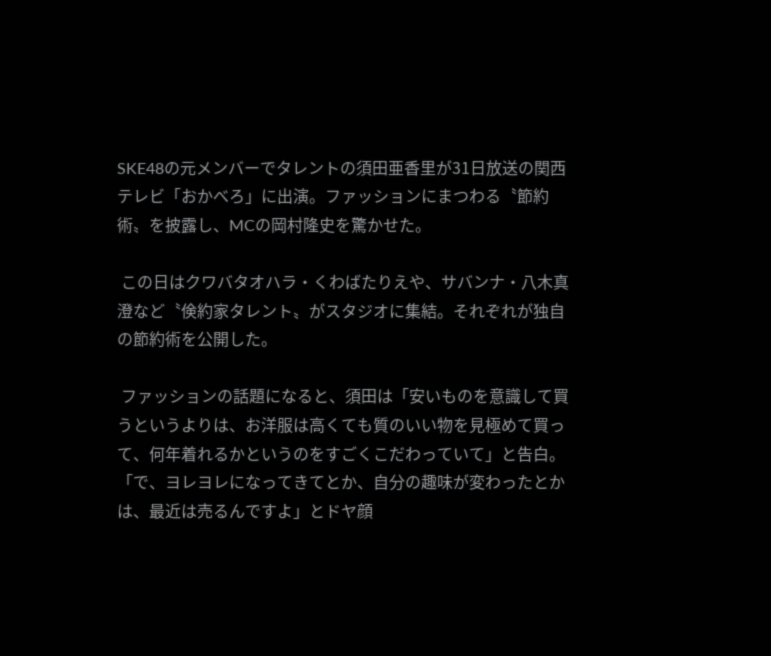SKE48の元メンバーでタレントの須田亜香里が31日放送の関西テレビ「おかべろ」に出演。ファッションにまつわる〝節約術〟を披露し、MCの岡村隆史を驚かせた。

 この日はクワバタオハラ・くわばたりえや、サバンナ・八木真澄など〝倹約家タレント〟がスタジオに集結。それぞれが独自の節約術を公開した。

 ファッションの話題になると、須田は「安いものを意識して買うというよりは、お洋服は高くても質のいい物を見極めて買って、何年着れるかというのをすごくこだわっていて」と告白。「で、ヨレヨレになってきてとか、自分の趣味が変わったとかは、最近は売るんですよ」とドヤ顔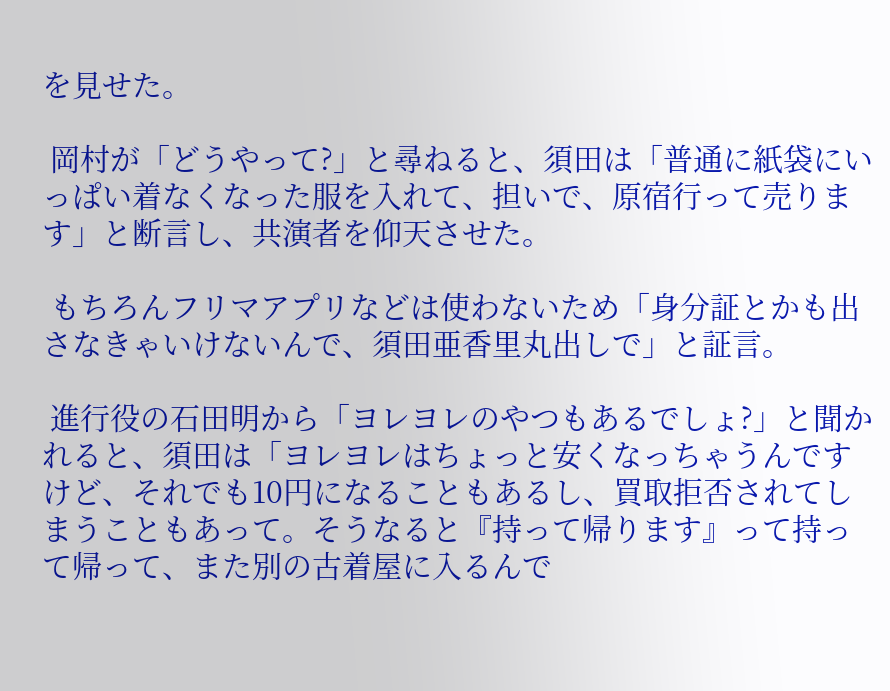を見せた。

 岡村が「どうやって?」と尋ねると、須田は「普通に紙袋にいっぱい着なくなった服を入れて、担いで、原宿行って売ります」と断言し、共演者を仰天させた。

 もちろんフリマアプリなどは使わないため「身分証とかも出さなきゃいけないんで、須田亜香里丸出しで」と証言。

 進行役の石田明から「ヨレヨレのやつもあるでしょ?」と聞かれると、須田は「ヨレヨレはちょっと安くなっちゃうんですけど、それでも10円になることもあるし、買取拒否されてしまうこともあって。そうなると『持って帰ります』って持って帰って、また別の古着屋に入るんで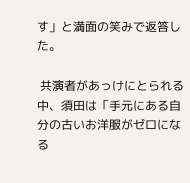す」と満面の笑みで返答した。

 共演者があっけにとられる中、須田は「手元にある自分の古いお洋服がゼロになる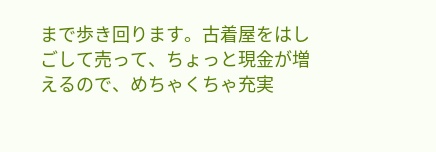まで歩き回ります。古着屋をはしごして売って、ちょっと現金が増えるので、めちゃくちゃ充実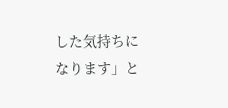した気持ちになります」と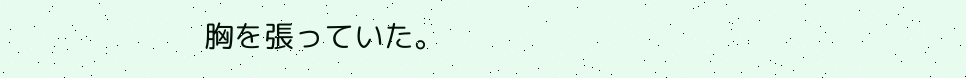胸を張っていた。